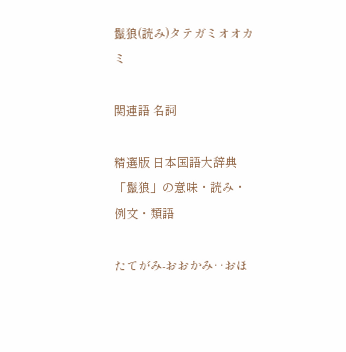鬣狼(読み)タテガミオオカミ

関連語 名詞

精選版 日本国語大辞典 「鬣狼」の意味・読み・例文・類語

たてがみ‐おおかみ‥おほ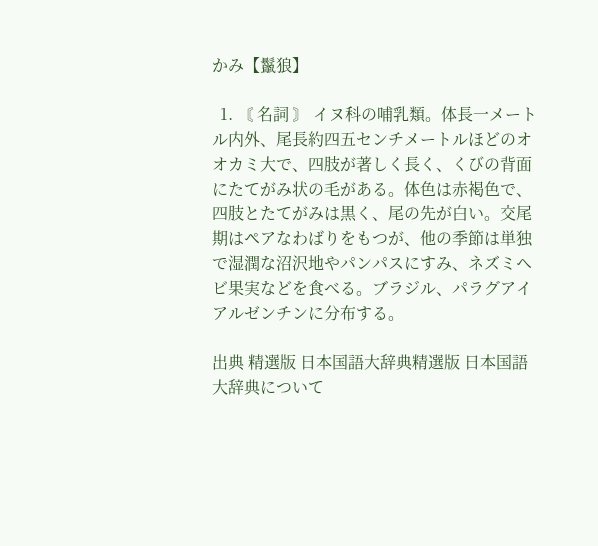かみ【鬣狼】

  1. 〘 名詞 〙 イヌ科の哺乳類。体長一メートル内外、尾長約四五センチメートルほどのオオカミ大で、四肢が著しく長く、くびの背面にたてがみ状の毛がある。体色は赤褐色で、四肢とたてがみは黒く、尾の先が白い。交尾期はペアなわばりをもつが、他の季節は単独で湿潤な沼沢地やパンパスにすみ、ネズミヘビ果実などを食べる。ブラジル、パラグアイアルゼンチンに分布する。

出典 精選版 日本国語大辞典精選版 日本国語大辞典について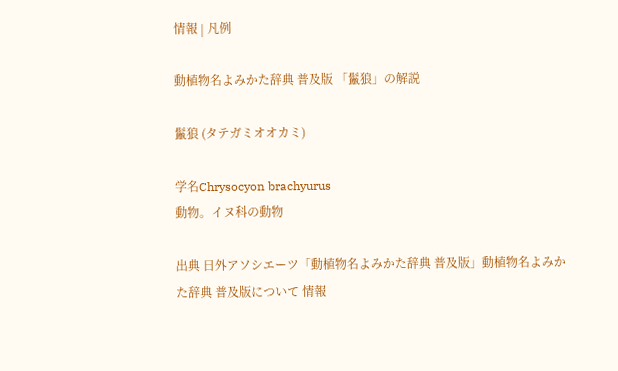情報 | 凡例

動植物名よみかた辞典 普及版 「鬣狼」の解説

鬣狼 (タテガミオオカミ)

学名Chrysocyon brachyurus
動物。イヌ科の動物

出典 日外アソシエーツ「動植物名よみかた辞典 普及版」動植物名よみかた辞典 普及版について 情報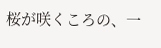桜が咲くころの、一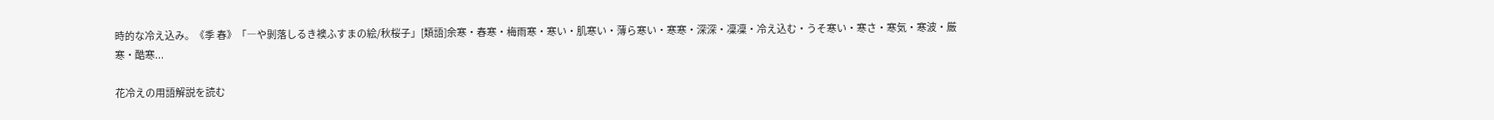時的な冷え込み。《季 春》「―や剝落しるき襖ふすまの絵/秋桜子」[類語]余寒・春寒・梅雨寒・寒い・肌寒い・薄ら寒い・寒寒・深深・凜凜・冷え込む・うそ寒い・寒さ・寒気・寒波・厳寒・酷寒...

花冷えの用語解説を読む